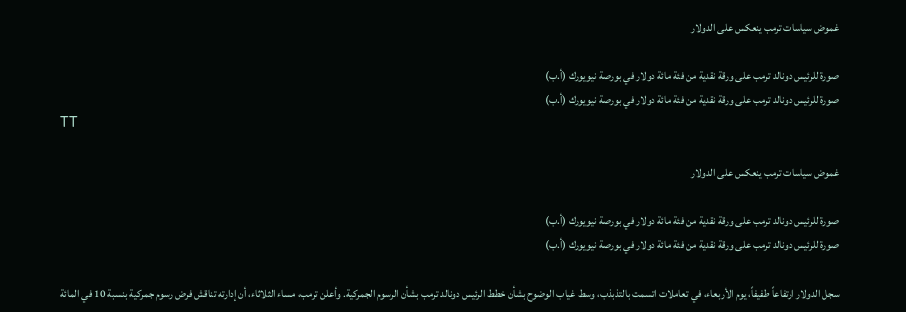غموض سياسات ترمب ينعكس على الدولار

صورة للرئيس دونالد ترمب على ورقة نقدية من فئة مائة دولار في بورصة نيويورك (أ.ب)
صورة للرئيس دونالد ترمب على ورقة نقدية من فئة مائة دولار في بورصة نيويورك (أ.ب)
TT

غموض سياسات ترمب ينعكس على الدولار

صورة للرئيس دونالد ترمب على ورقة نقدية من فئة مائة دولار في بورصة نيويورك (أ.ب)
صورة للرئيس دونالد ترمب على ورقة نقدية من فئة مائة دولار في بورصة نيويورك (أ.ب)

سجل الدولار ارتفاعاً طفيفاً، يوم الأربعاء، في تعاملات اتسمت بالتذبذب، وسط غياب الوضوح بشأن خطط الرئيس دونالد ترمب بشأن الرسوم الجمركية. وأعلن ترمب، مساء الثلاثاء، أن إدارته تناقش فرض رسوم جمركية بنسبة 10 في المائة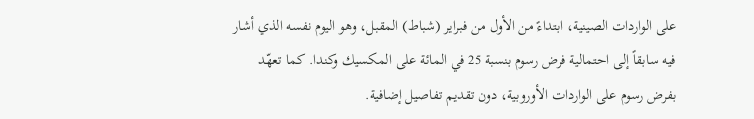على الواردات الصينية، ابتداءً من الأول من فبراير (شباط) المقبل، وهو اليوم نفسه الذي أشار فيه سابقاً إلى احتمالية فرض رسوم بنسبة 25 في المائة على المكسيك وكندا. كما تعهّد بفرض رسوم على الواردات الأوروبية، دون تقديم تفاصيل إضافية.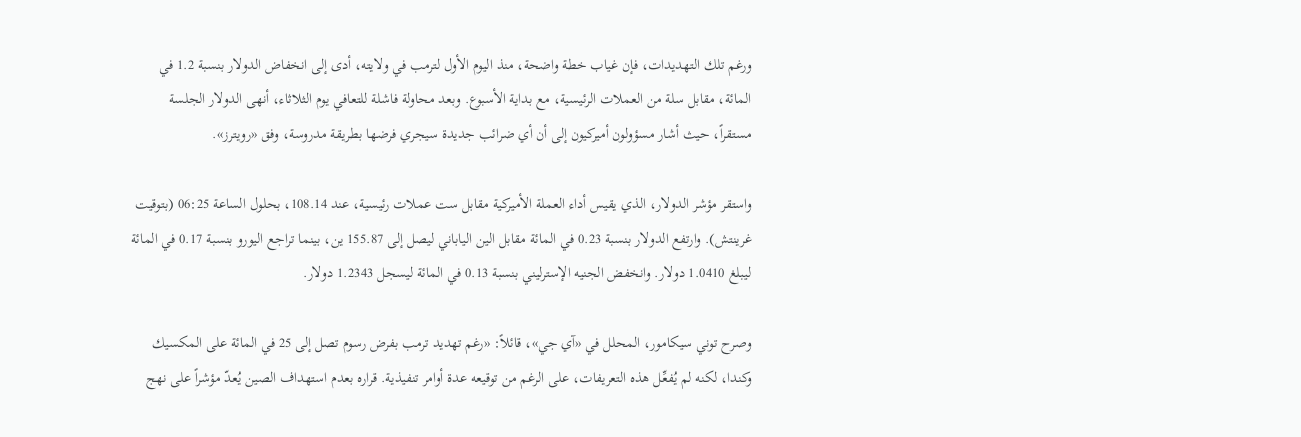ورغم تلك التهديدات، فإن غياب خطة واضحة، منذ اليوم الأول لترمب في ولايته، أدى إلى انخفاض الدولار بنسبة 1.2 في المائة، مقابل سلة من العملات الرئيسية، مع بداية الأسبوع. وبعد محاولة فاشلة للتعافي يوم الثلاثاء، أنهى الدولار الجلسة مستقراً، حيث أشار مسؤولون أميركيون إلى أن أي ضرائب جديدة سيجري فرضها بطريقة مدروسة، وفق «رويترز».

واستقر مؤشر الدولار، الذي يقيس أداء العملة الأميركية مقابل ست عملات رئيسية، عند 108.14، بحلول الساعة 06:25 (بتوقيت غرينتش). وارتفع الدولار بنسبة 0.23 في المائة مقابل الين الياباني ليصل إلى 155.87 ين، بينما تراجع اليورو بنسبة 0.17 في المائة ليبلغ 1.0410 دولار. وانخفض الجنيه الإسترليني بنسبة 0.13 في المائة ليسجل 1.2343 دولار.

وصرح توني سيكامور، المحلل في «آي جي»، قائلاً: «رغم تهديد ترمب بفرض رسوم تصل إلى 25 في المائة على المكسيك وكندا، لكنه لم يُفعِّل هذه التعريفات، على الرغم من توقيعه عدة أوامر تنفيذية. قراره بعدم استهداف الصين يُعدّ مؤشراً على نهج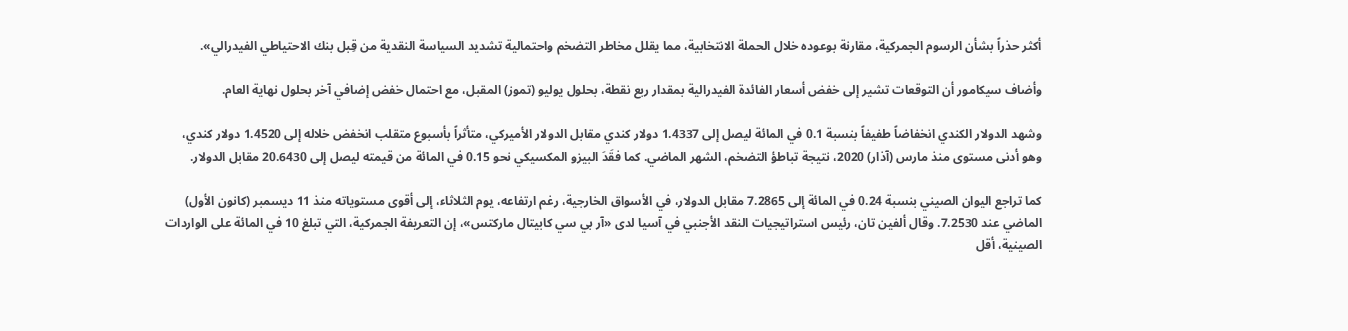أكثر حذراً بشأن الرسوم الجمركية، مقارنة بوعوده خلال الحملة الانتخابية، مما يقلل مخاطر التضخم واحتمالية تشديد السياسة النقدية من قِبل بنك الاحتياطي الفيدرالي».

وأضاف سيكامور أن التوقعات تشير إلى خفض أسعار الفائدة الفيدرالية بمقدار ربع نقطة، بحلول يوليو (تموز) المقبل، مع احتمال خفض إضافي آخر بحلول نهاية العام.

وشهد الدولار الكندي انخفاضاً طفيفاً بنسبة 0.1 في المائة ليصل إلى 1.4337 دولار كندي مقابل الدولار الأميركي، متأثراً بأسبوع متقلب انخفض خلاله إلى 1.4520 دولار كندي، وهو أدنى مستوى منذ مارس (آذار) 2020، نتيجة تباطؤ التضخم، الشهر الماضي. كما فقَدَ البيزو المكسيكي نحو 0.15 في المائة من قيمته ليصل إلى 20.6430 مقابل الدولار.

كما تراجع اليوان الصيني بنسبة 0.24 في المائة إلى 7.2865 مقابل الدولار، في الأسواق الخارجية، رغم ارتفاعه، يوم الثلاثاء، إلى أقوى مستوياته منذ 11 ديسمبر (كانون الأول) الماضي عند 7.2530. وقال ألفين تان، رئيس استراتيجيات النقد الأجنبي في آسيا لدى «آر بي سي كابيتال ماركتس»، إن التعريفة الجمركية، التي تبلغ 10 في المائة على الواردات الصينية، أقل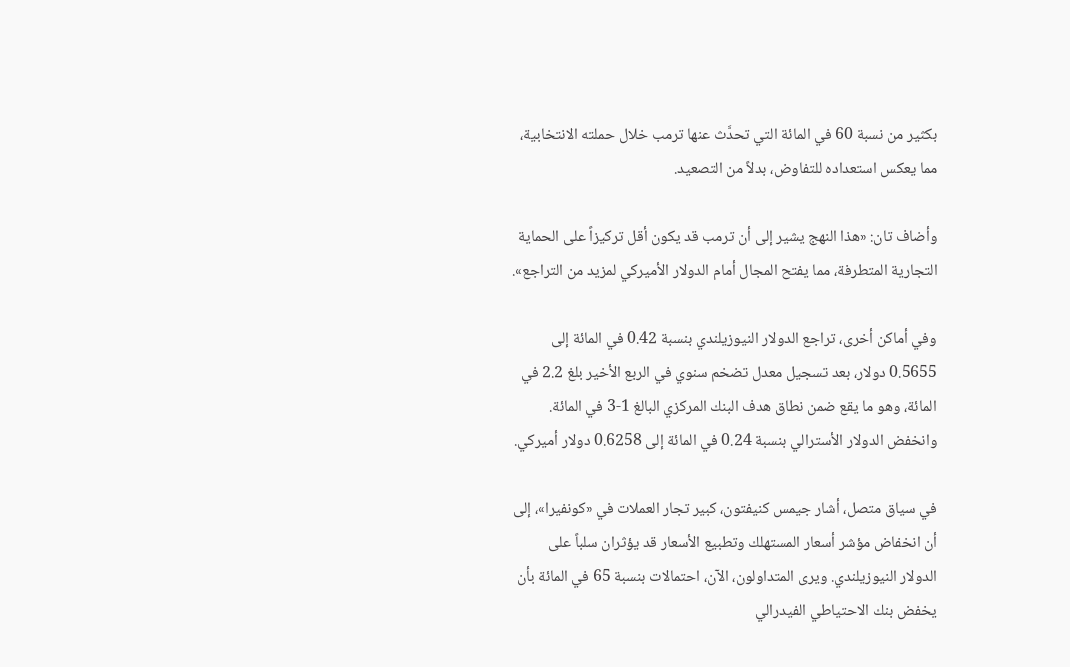بكثير من نسبة 60 في المائة التي تحدَّث عنها ترمب خلال حملته الانتخابية، مما يعكس استعداده للتفاوض، بدلاً من التصعيد.

وأضاف تان: «هذا النهج يشير إلى أن ترمب قد يكون أقل تركيزاً على الحماية التجارية المتطرفة، مما يفتح المجال أمام الدولار الأميركي لمزيد من التراجع».

وفي أماكن أخرى، تراجع الدولار النيوزيلندي بنسبة 0.42 في المائة إلى 0.5655 دولار، بعد تسجيل معدل تضخم سنوي في الربع الأخير بلغ 2.2 في المائة، وهو ما يقع ضمن نطاق هدف البنك المركزي البالغ 1-3 في المائة. وانخفض الدولار الأسترالي بنسبة 0.24 في المائة إلى 0.6258 دولار أميركي.

في سياق متصل، أشار جيمس كنيفتون، كبير تجار العملات في «كونفيرا»، إلى أن انخفاض مؤشر أسعار المستهلك وتطبيع الأسعار قد يؤثران سلباً على الدولار النيوزيلندي. ويرى المتداولون، الآن، احتمالات بنسبة 65 في المائة بأن يخفض بنك الاحتياطي الفيدرالي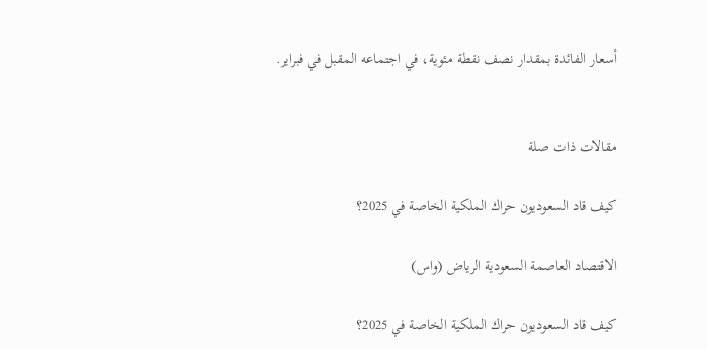أسعار الفائدة بمقدار نصف نقطة مئوية، في اجتماعه المقبل في فبراير.


مقالات ذات صلة

كيف قاد السعوديون حراك الملكية الخاصة في 2025؟

الاقتصاد العاصمة السعودية الرياض (واس)

كيف قاد السعوديون حراك الملكية الخاصة في 2025؟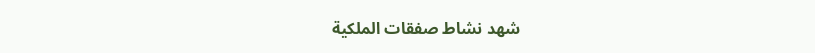شهد نشاط صفقات الملكية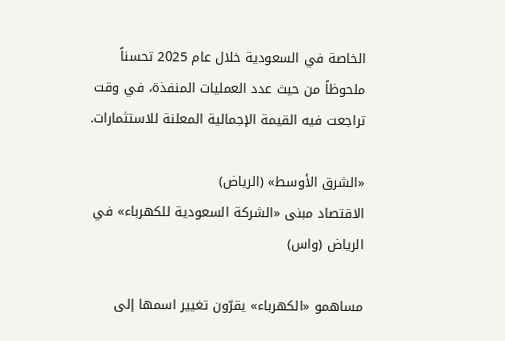الخاصة في السعودية خلال عام 2025 تحسناً ملحوظاً من حيث عدد العمليات المنفذة، في وقت تراجعت فيه القيمة الإجمالية المعلنة للاستثمارات.

«الشرق الأوسط» (الرياض)
الاقتصاد مبنى «الشركة السعودية للكهرباء» في الرياض (واس)

مساهمو «الكهرباء» يقرّون تغيير اسمها إلى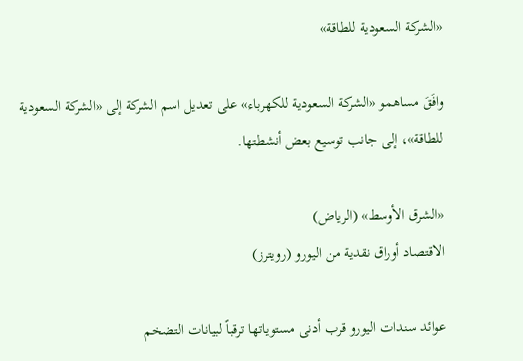«الشركة السعودية للطاقة»

وافَقَ مساهمو «الشركة السعودية للكهرباء» على تعديل اسم الشركة إلى «الشركة السعودية للطاقة»، إلى جانب توسيع بعض أنشطتها.

«الشرق الأوسط» (الرياض)
الاقتصاد أوراق نقدية من اليورو (رويترز)

عوائد سندات اليورو قرب أدنى مستوياتها ترقباً لبيانات التضخم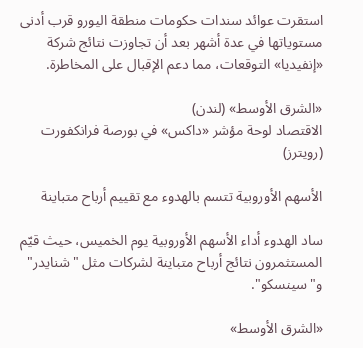استقرت عوائد سندات حكومات منطقة اليورو قرب أدنى مستوياتها في عدة أشهر بعد أن تجاوزت نتائج شركة «إنفيديا» التوقعات، مما دعم الإقبال على المخاطرة.

«الشرق الأوسط» (لندن)
الاقتصاد لوحة مؤشر «داكس» في بورصة فرانكفورت (رويترز)

الأسهم الأوروبية تتسم بالهدوء مع تقييم أرباح متباينة

ساد الهدوء أداء الأسهم الأوروبية يوم الخميس، حيث قيّم المستثمرون نتائج أرباح متباينة لشركات مثل "شنايدر" و"سينسكو".

«الشرق الأوسط»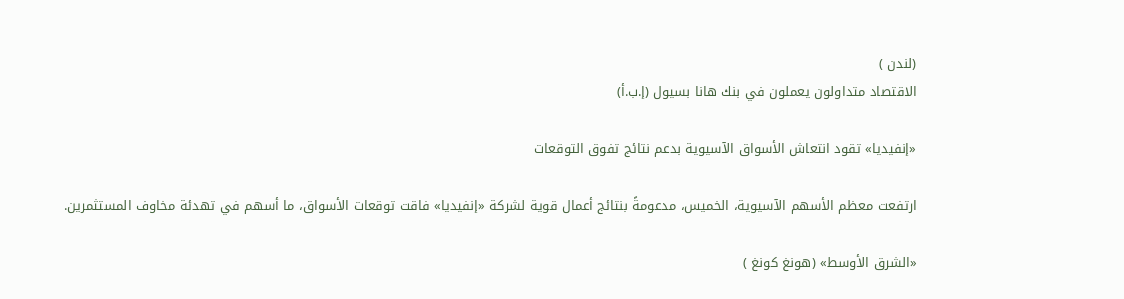(لندن )
الاقتصاد متداولون يعملون في بنك هانا بسيول (إ.ب.أ)

«إنفيديا» تقود انتعاش الأسواق الآسيوية بدعم نتائج تفوق التوقعات

ارتفعت معظم الأسهم الآسيوية، الخميس، مدعومةً بنتائج أعمال قوية لشركة «إنفيديا» فاقت توقعات الأسواق، ما أسهم في تهدئة مخاوف المستثمرين.

«الشرق الأوسط» (هونغ كونغ )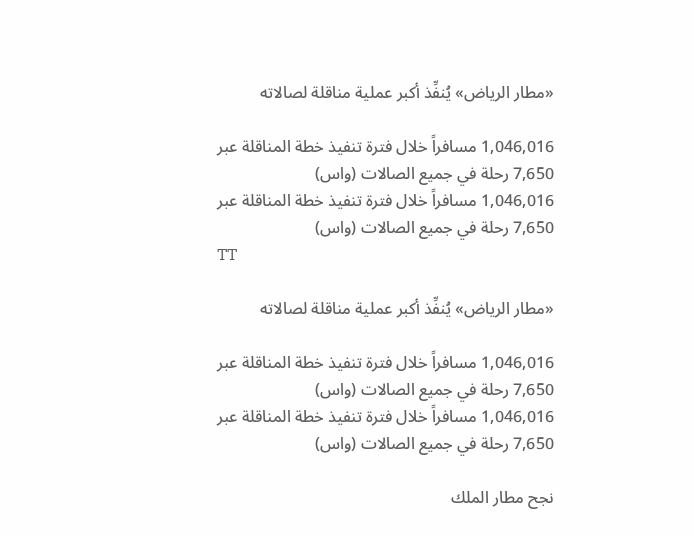«مطار الرياض» يُنفِّذ أكبر عملية مناقلة لصالاته

1,046,016 مسافراً خلال فترة تنفيذ خطة المناقلة عبر 7,650 رحلة في جميع الصالات (واس)
1,046,016 مسافراً خلال فترة تنفيذ خطة المناقلة عبر 7,650 رحلة في جميع الصالات (واس)
TT

«مطار الرياض» يُنفِّذ أكبر عملية مناقلة لصالاته

1,046,016 مسافراً خلال فترة تنفيذ خطة المناقلة عبر 7,650 رحلة في جميع الصالات (واس)
1,046,016 مسافراً خلال فترة تنفيذ خطة المناقلة عبر 7,650 رحلة في جميع الصالات (واس)

نجح مطار الملك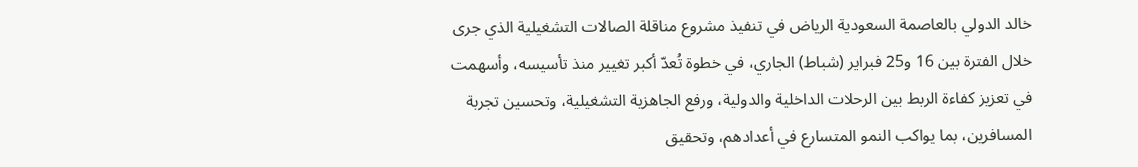خالد الدولي بالعاصمة السعودية الرياض في تنفيذ مشروع مناقلة الصالات التشغيلية الذي جرى خلال الفترة بين 16 و25 فبراير (شباط) الجاري، في خطوة تُعدّ أكبر تغيير منذ تأسيسه، وأسهمت في تعزيز كفاءة الربط بين الرحلات الداخلية والدولية، ورفع الجاهزية التشغيلية، وتحسين تجربة المسافرين، بما يواكب النمو المتسارع في أعدادهم، وتحقيق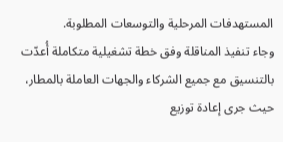المستهدفات المرحلية والتوسعات المطلوبة.
وجاء تنفيذ المناقلة وفق خطة تشغيلية متكاملة أُعدّت بالتنسيق مع جميع الشركاء والجهات العاملة بالمطار، حيث جرى إعادة توزيع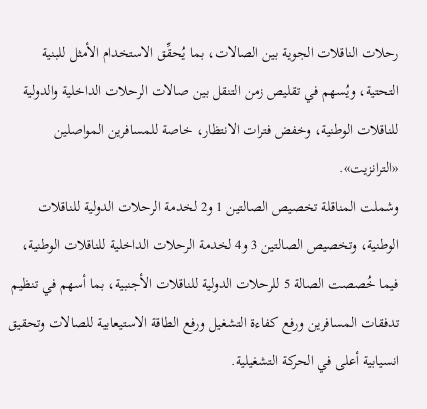رحلات الناقلات الجوية بين الصالات، بما يُحقِّق الاستخدام الأمثل للبنية التحتية، ويُسهم في تقليص زمن التنقل بين صالات الرحلات الداخلية والدولية للناقلات الوطنية، وخفض فترات الانتظار، خاصة للمسافرين المواصلين «الترانزيت».
وشملت المناقلة تخصيص الصالتين 1 و2 لخدمة الرحلات الدولية للناقلات الوطنية، وتخصيص الصالتين 3 و4 لخدمة الرحلات الداخلية للناقلات الوطنية، فيما خُصصت الصالة 5 للرحلات الدولية للناقلات الأجنبية، بما أسهم في تنظيم تدفقات المسافرين ورفع كفاءة التشغيل ورفع الطاقة الاستيعابية للصالات وتحقيق انسيابية أعلى في الحركة التشغيلية.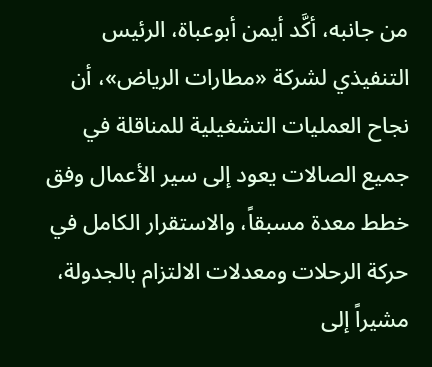من جانبه، أكَّد أيمن أبوعباة، الرئيس التنفيذي لشركة «مطارات الرياض»، أن نجاح العمليات التشغيلية للمناقلة في جميع الصالات يعود إلى سير الأعمال وفق خطط معدة مسبقاً، والاستقرار الكامل في حركة الرحلات ومعدلات الالتزام بالجدولة، مشيراً إلى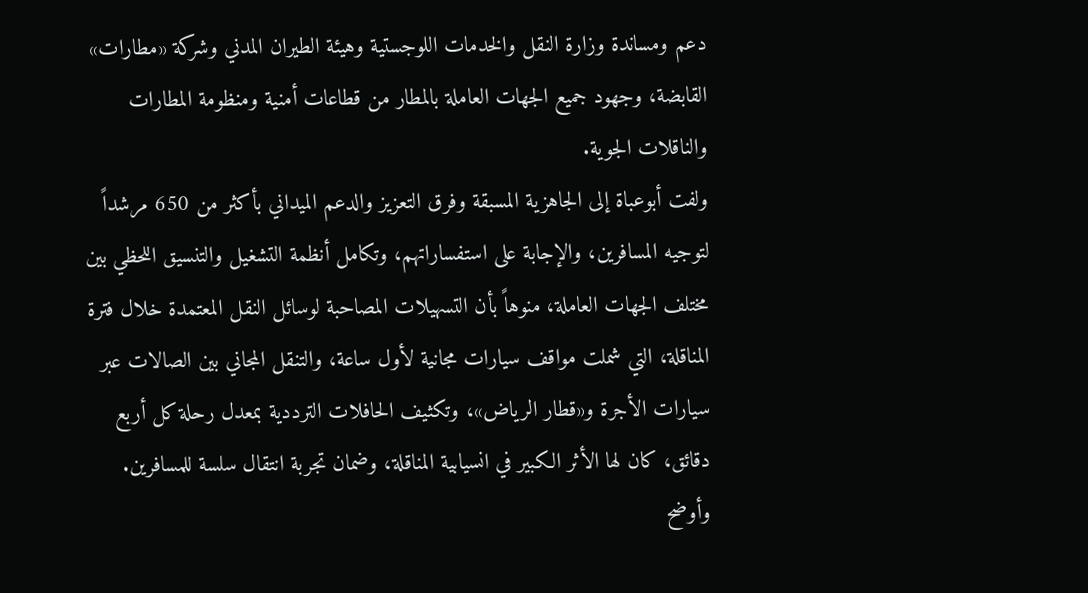دعم ومساندة وزارة النقل والخدمات اللوجستية وهيئة الطيران المدني وشركة «مطارات» القابضة، وجهود جميع الجهات العاملة بالمطار من قطاعات أمنية ومنظومة المطارات والناقلات الجوية.
ولفت أبوعباة إلى الجاهزية المسبقة وفرق التعزيز والدعم الميداني بأكثر من 650 مرشداً لتوجيه المسافرين، والإجابة على استفساراتهم، وتكامل أنظمة التشغيل والتنسيق اللحظي بين مختلف الجهات العاملة، منوهاً بأن التسهيلات المصاحبة لوسائل النقل المعتمدة خلال فترة المناقلة، التي شملت مواقف سيارات مجانية لأول ساعة، والتنقل المجاني بين الصالات عبر سيارات الأجرة و«قطار الرياض»، وتكثيف الحافلات الترددية بمعدل رحلة كل أربع دقائق، كان لها الأثر الكبير في انسيابية المناقلة، وضمان تجربة انتقال سلسة للمسافرين.
وأوضح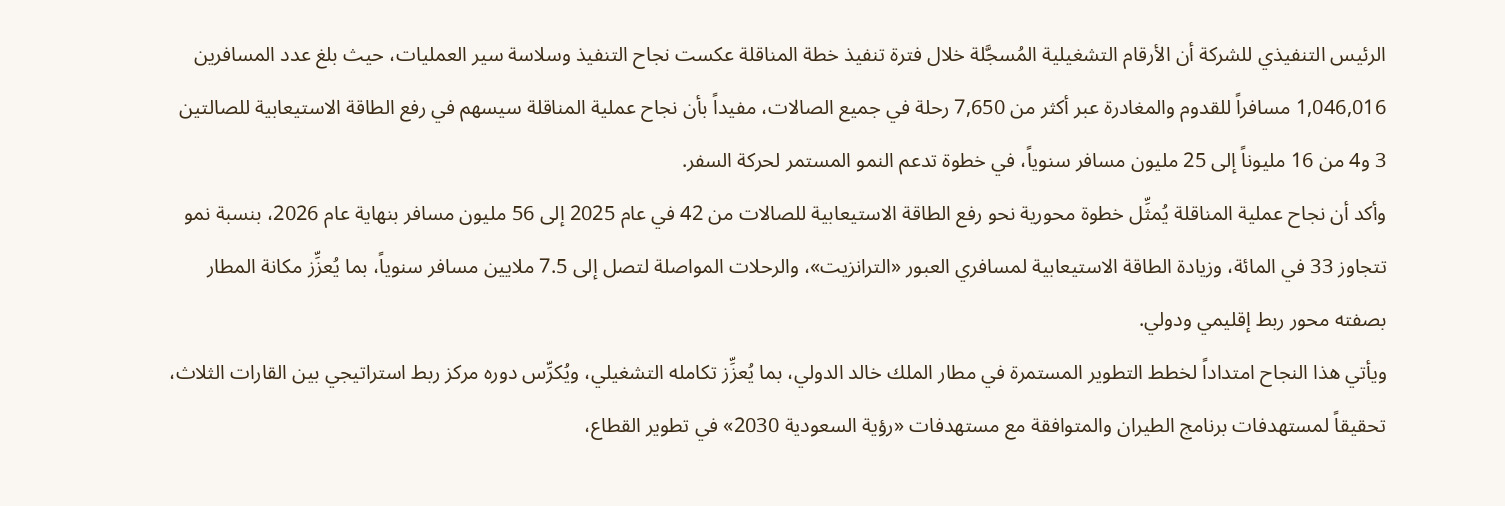الرئيس التنفيذي للشركة أن الأرقام التشغيلية المُسجَّلة خلال فترة تنفيذ خطة المناقلة عكست نجاح التنفيذ وسلاسة سير العمليات، حيث بلغ عدد المسافرين 1,046,016 مسافراً للقدوم والمغادرة عبر أكثر من 7,650 رحلة في جميع الصالات، مفيداً بأن نجاح عملية المناقلة سيسهم في رفع الطاقة الاستيعابية للصالتين 3 و4 من 16 مليوناً إلى 25 مليون مسافر سنوياً، في خطوة تدعم النمو المستمر لحركة السفر.
وأكد أن نجاح عملية المناقلة يُمثِّل خطوة محورية نحو رفع الطاقة الاستيعابية للصالات من 42 في عام 2025 إلى 56 مليون مسافر بنهاية عام 2026، بنسبة نمو تتجاوز 33 في المائة، وزيادة الطاقة الاستيعابية لمسافري العبور «الترانزيت»، والرحلات المواصلة لتصل إلى 7.5 ملايين مسافر سنوياً، بما يُعزِّز مكانة المطار بصفته محور ربط إقليمي ودولي.
ويأتي هذا النجاح امتداداً لخطط التطوير المستمرة في مطار الملك خالد الدولي، بما يُعزِّز تكامله التشغيلي، ويُكرِّس دوره مركز ربط استراتيجي بين القارات الثلاث، تحقيقاً لمستهدفات برنامج الطيران والمتوافقة مع مستهدفات «رؤية السعودية 2030» في تطوير القطاع،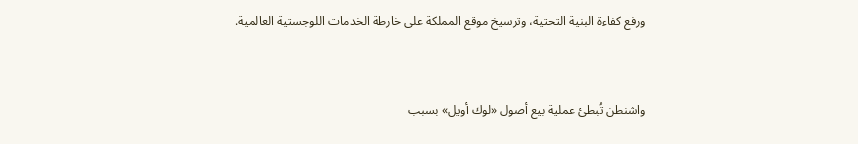ورفع كفاءة البنية التحتية، وترسيخ موقع المملكة على خارطة الخدمات اللوجستية العالمية.


واشنطن تُبطئ عملية بيع أصول «لوك أويل» بسبب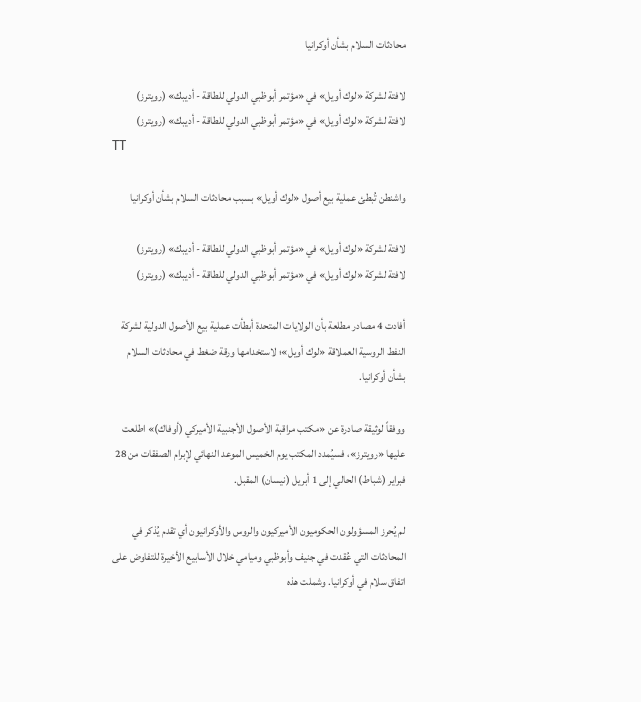محادثات السلام بشأن أوكرانيا

لافتة لشركة «لوك أويل» في «مؤتمر أبوظبي الدولي للطاقة - أديبك» (رويترز)
لافتة لشركة «لوك أويل» في «مؤتمر أبوظبي الدولي للطاقة - أديبك» (رويترز)
TT

واشنطن تُبطئ عملية بيع أصول «لوك أويل» بسبب محادثات السلام بشأن أوكرانيا

لافتة لشركة «لوك أويل» في «مؤتمر أبوظبي الدولي للطاقة - أديبك» (رويترز)
لافتة لشركة «لوك أويل» في «مؤتمر أبوظبي الدولي للطاقة - أديبك» (رويترز)

أفادت 4 مصادر مطلعة بأن الولايات المتحدة أبطأت عملية بيع الأصول الدولية لشركة النفط الروسية العملاقة «لوك أويل»؛ لاستخدامها ورقة ضغط في محادثات السلام بشأن أوكرانيا.

ووفقاً لوثيقة صادرة عن «مكتب مراقبة الأصول الأجنبية الأميركي (أوفاك)» اطلعت عليها «رويترز»، فسيُمدد المكتب يوم الخميس الموعد النهائي لإبرام الصفقات من 28 فبراير (شباط) الحالي إلى 1 أبريل (نيسان) المقبل.

لم يُحرز المسؤولون الحكوميون الأميركيون والروس والأوكرانيون أي تقدم يُذكر في المحادثات التي عُقدت في جنيف وأبوظبي وميامي خلال الأسابيع الأخيرة للتفاوض على اتفاق سلام في أوكرانيا. وشملت هذه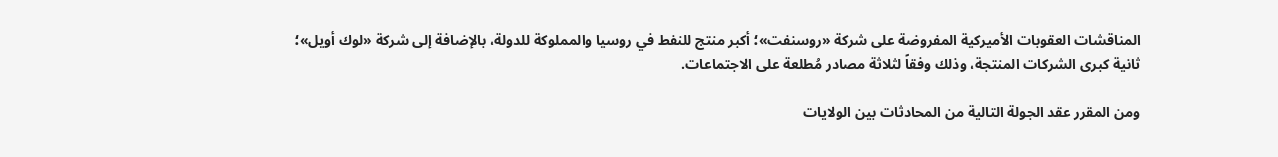المناقشات العقوبات الأميركية المفروضة على شركة «روسنفت»؛ أكبر منتج للنفط في روسيا والمملوكة للدولة، بالإضافة إلى شركة «لوك أويل»؛ ثانية كبرى الشركات المنتجة، وذلك وفقاً لثلاثة مصادر مُطلعة على الاجتماعات.

ومن المقرر عقد الجولة التالية من المحادثات بين الولايات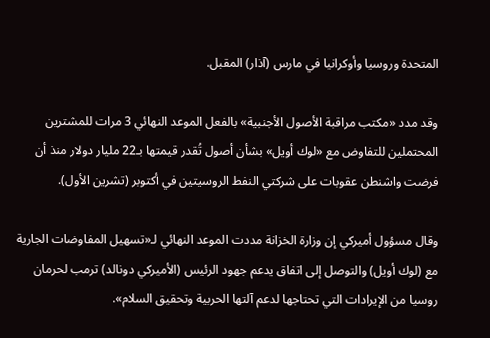المتحدة وروسيا وأوكرانيا في مارس (آذار) المقبل.

وقد مدد «مكتب مراقبة الأصول الأجنبية» بالفعل الموعد النهائي 3 مرات للمشترين المحتملين للتفاوض مع «لوك أويل» بشأن أصول تُقدر قيمتها بـ22 مليار دولار منذ أن فرضت واشنطن عقوبات على شركتي النفط الروسيتين في أكتوبر (تشرين الأول).

وقال مسؤول أميركي إن وزارة الخزانة مددت الموعد النهائي لـ«تسهيل المفاوضات الجارية مع (لوك أويل) والتوصل إلى اتفاق يدعم جهود الرئيس (الأميركي دونالد) ترمب لحرمان روسيا من الإيرادات التي تحتاجها لدعم آلتها الحربية وتحقيق السلام».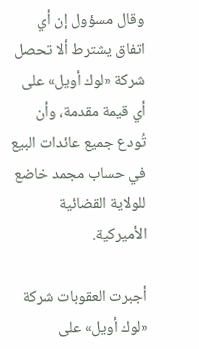وقال مسؤول إن أي اتفاق يشترط ألا تحصل شركة «لوك أويل» على أي قيمة مقدمة، وأن تُودع جميع عائدات البيع في حساب مجمد خاضع للولاية القضائية الأميركية.

أجبرت العقوبات شركة «لوك أويل» على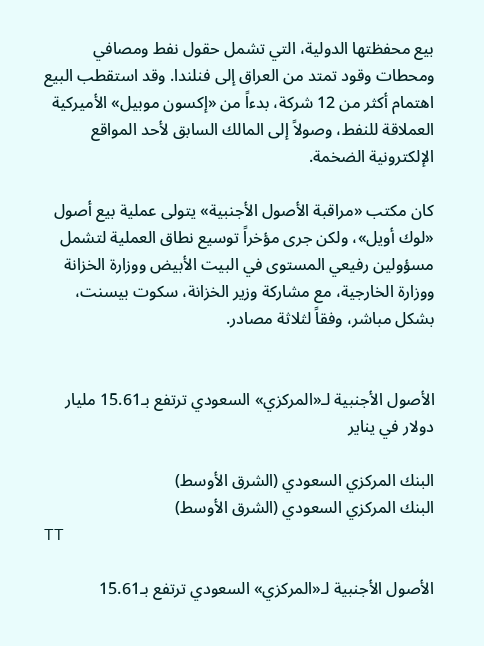بيع محفظتها الدولية، التي تشمل حقول نفط ومصافي ومحطات وقود تمتد من العراق إلى فنلندا. وقد استقطب البيع اهتمام أكثر من 12 شركة، بدءاً من «إكسون موبيل» الأميركية العملاقة للنفط، وصولاً إلى المالك السابق لأحد المواقع الإلكترونية الضخمة.

كان مكتب «مراقبة الأصول الأجنبية» يتولى عملية بيع أصول «لوك أويل»، ولكن جرى مؤخراً توسيع نطاق العملية لتشمل مسؤولين رفيعي المستوى في البيت الأبيض ووزارة الخزانة ووزارة الخارجية، مع مشاركة وزير الخزانة، سكوت بيسنت، بشكل مباشر، وفقاً لثلاثة مصادر.


الأصول الأجنبية لـ«المركزي» السعودي ترتفع بـ15.61 مليار دولار في يناير

البنك المركزي السعودي (الشرق الأوسط)
البنك المركزي السعودي (الشرق الأوسط)
TT

الأصول الأجنبية لـ«المركزي» السعودي ترتفع بـ15.61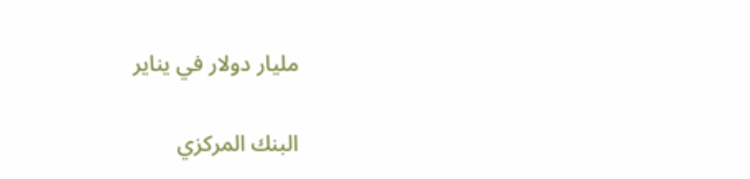مليار دولار في يناير

البنك المركزي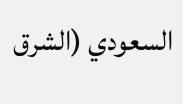السعودي (الشرق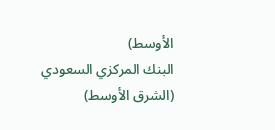الأوسط)
البنك المركزي السعودي (الشرق الأوسط)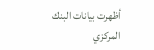أظهرت بيانات البنك المركزي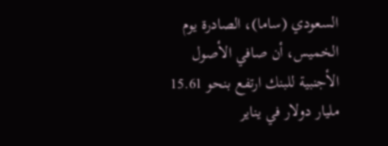السعودي (ساما)، الصادرة يوم الخميس، أن صافي الأصول الأجنبية للبنك ارتفع بنحو 15.61 مليار دولار في يناير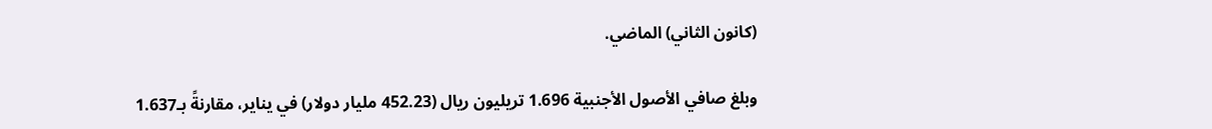(كانون الثاني) الماضي.

وبلغ صافي الأصول الأجنبية 1.696 تريليون ريال (452.23 مليار دولار) في يناير، مقارنةً بـ1.637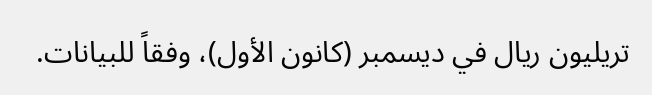تريليون ريال في ديسمبر (كانون الأول)، وفقاً للبيانات.